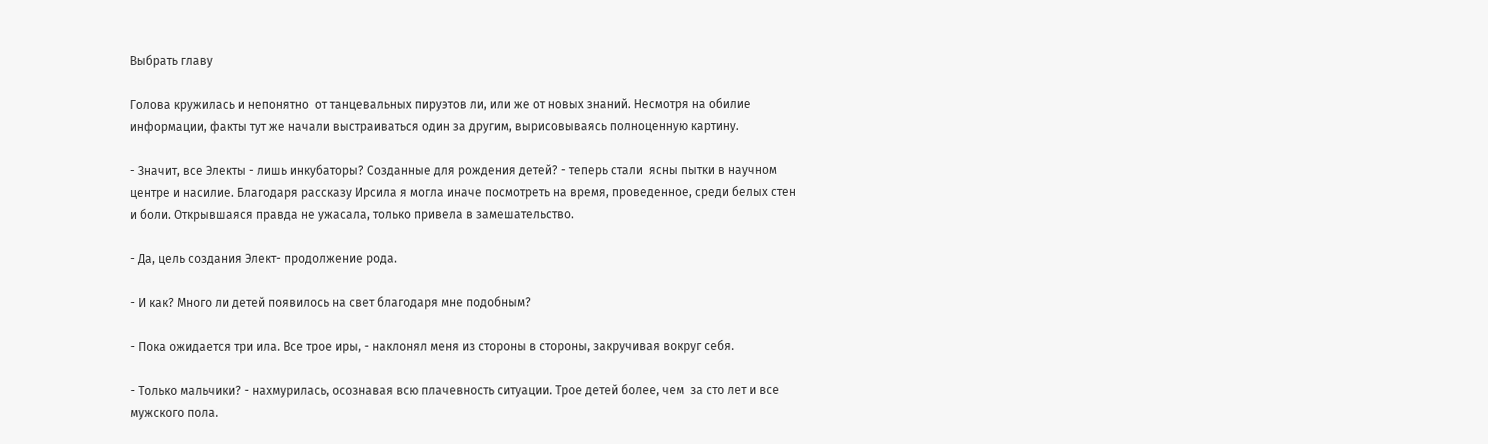Выбрать главу

Голова кружилась и непонятно  от танцевальных пируэтов ли, или же от новых знаний. Несмотря на обилие информации, факты тут же начали выстраиваться один за другим, вырисовываясь полноценную картину.

- Значит, все Электы - лишь инкубаторы? Созданные для рождения детей? - теперь стали  ясны пытки в научном центре и насилие. Благодаря рассказу Ирсила я могла иначе посмотреть на время, проведенное, среди белых стен и боли. Открывшаяся правда не ужасала, только привела в замешательство.

- Да, цель создания Элект- продолжение рода.

- И как? Много ли детей появилось на свет благодаря мне подобным?

- Пока ожидается три ила. Все трое иры, - наклонял меня из стороны в стороны, закручивая вокруг себя.

- Только мальчики? - нахмурилась, осознавая всю плачевность ситуации. Трое детей более, чем  за сто лет и все мужского пола.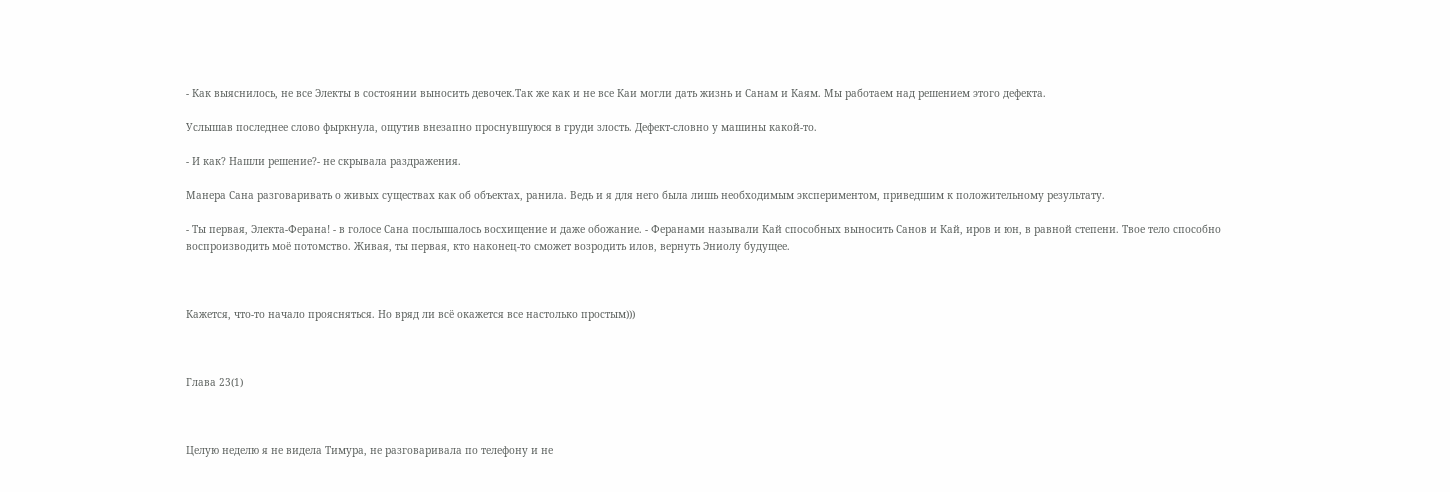- Как выяснилось, не все Электы в состоянии выносить девочек.Так же как и не все Каи могли дать жизнь и Санам и Каям. Мы работаем над решением этого дефекта.

Услышав последнее слово фыркнула, ощутив внезапно проснувшуюся в груди злость. Дефект-словно у машины какой-то.

- И как? Нашли решение?- не скрывала раздражения.

Манера Сана разговаривать о живых существах как об объектах, ранила. Ведь и я для него была лишь необходимым экспериментом, приведшим к положительному результату.

- Ты первая, Электа-Ферана! - в голосе Сана послышалось восхищение и даже обожание. - Феранами называли Кай способных выносить Санов и Кай, иров и юн, в равной степени. Твое тело способно воспроизводить моё потомство. Живая, ты первая, кто наконец-то сможет возродить илов, вернуть Эниолу будущее.



Кажется, что-то начало проясняться. Но вряд ли всё окажется все настолько простым)))



Глава 23(1)



Целую неделю я не видела Тимура, не разговаривала по телефону и не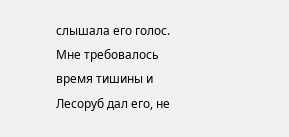слышала его голос. Мне требовалось время тишины и Лесоруб дал его, не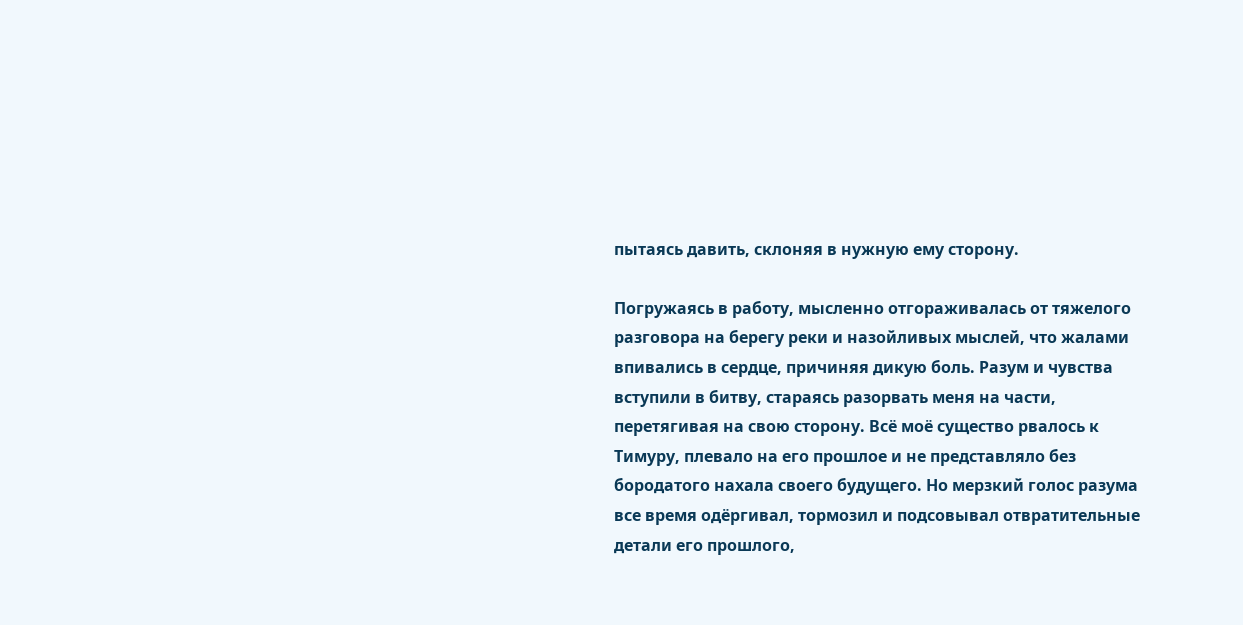пытаясь давить, склоняя в нужную ему сторону.

Погружаясь в работу, мысленно отгораживалась от тяжелого разговора на берегу реки и назойливых мыслей, что жалами впивались в сердце, причиняя дикую боль. Разум и чувства вступили в битву, стараясь разорвать меня на части, перетягивая на свою сторону. Всё моё существо рвалось к Тимуру, плевало на его прошлое и не представляло без бородатого нахала своего будущего. Но мерзкий голос разума все время одёргивал, тормозил и подсовывал отвратительные детали его прошлого,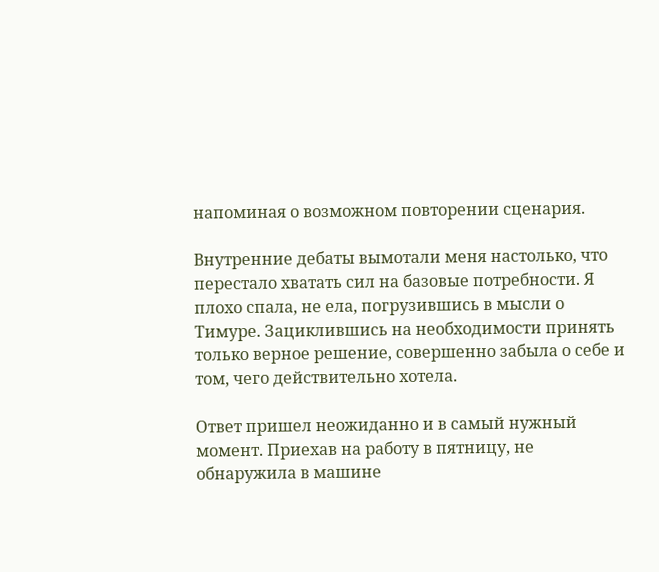напоминая о возможном повторении сценария.

Внутренние дебаты вымотали меня настолько, что перестало хватать сил на базовые потребности. Я плохо спала, не ела, погрузившись в мысли о Тимуре. Зациклившись на необходимости принять только верное решение, совершенно забыла о себе и том, чего действительно хотела.

Ответ пришел неожиданно и в самый нужный момент. Приехав на работу в пятницу, не обнаружила в машине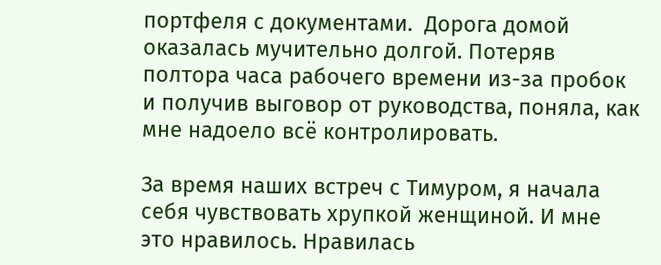портфеля с документами.  Дорога домой оказалась мучительно долгой. Потеряв полтора часа рабочего времени из-за пробок и получив выговор от руководства, поняла, как мне надоело всё контролировать.

За время наших встреч с Тимуром, я начала себя чувствовать хрупкой женщиной. И мне это нравилось. Нравилась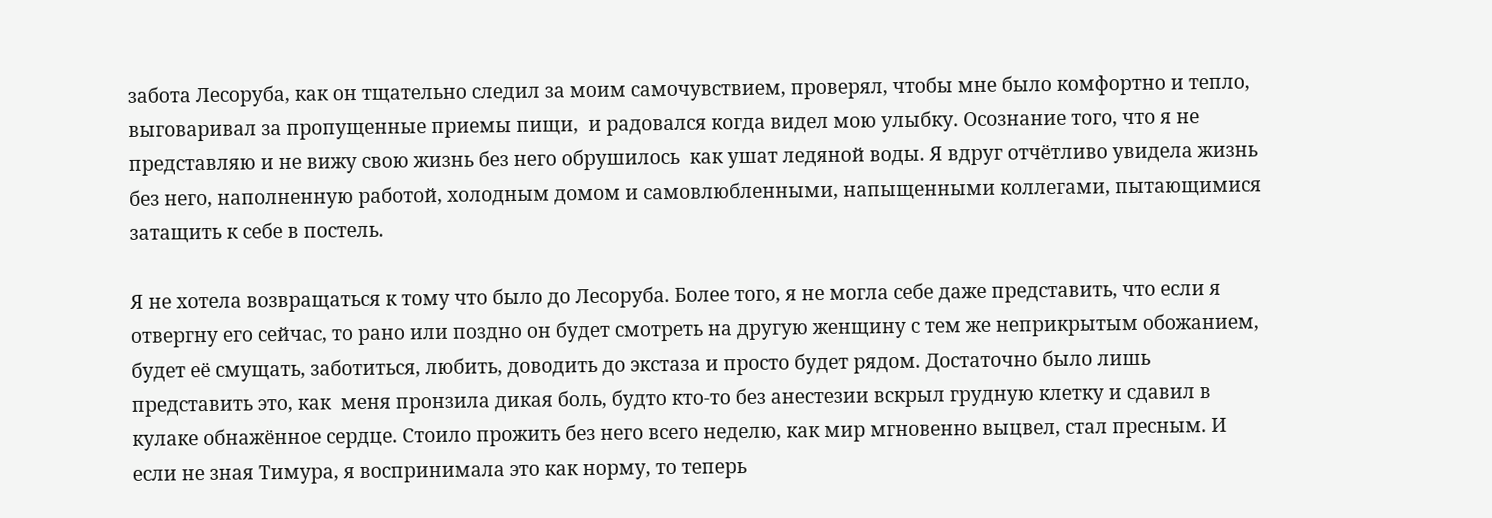забота Лесоруба, как он тщательно следил за моим самочувствием, проверял, чтобы мне было комфортно и тепло,  выговаривал за пропущенные приемы пищи,  и радовался когда видел мою улыбку. Осознание того, что я не представляю и не вижу свою жизнь без него обрушилось  как ушат ледяной воды. Я вдруг отчётливо увидела жизнь без него, наполненную работой, холодным домом и самовлюбленными, напыщенными коллегами, пытающимися затащить к себе в постель.

Я не хотела возвращаться к тому что было до Лесоруба. Более того, я не могла себе даже представить, что если я отвергну его сейчас, то рано или поздно он будет смотреть на другую женщину с тем же неприкрытым обожанием, будет её смущать, заботиться, любить, доводить до экстаза и просто будет рядом. Достаточно было лишь представить это, как  меня пронзила дикая боль, будто кто-то без анестезии вскрыл грудную клетку и сдавил в кулаке обнажённое сердце. Стоило прожить без него всего неделю, как мир мгновенно выцвел, стал пресным. И если не зная Тимура, я воспринимала это как норму, то теперь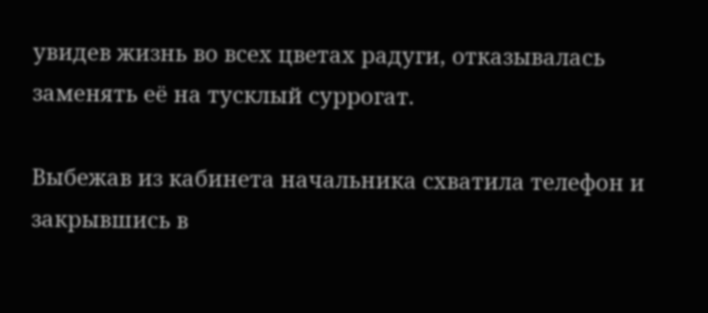увидев жизнь во всех цветах радуги, отказывалась заменять её на тусклый суррогат.

Выбежав из кабинета начальника схватила телефон и закрывшись в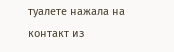туалете нажала на контакт из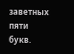заветных пяти букв.